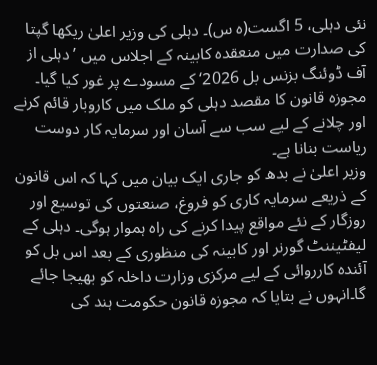نئی دہلی، 5 اگست(ہ س)۔ دہلی کی وزیر اعلیٰ ریکھا گپتا کی صدارت میں منعقدہ کابینہ کے اجلاس میں ’دہلی از آف ڈوئنگ بزنس بل 2026‘ کے مسودے پر غور کیا گیا۔ مجوزہ قانون کا مقصد دہلی کو ملک میں کاروبار قائم کرنے اور چلانے کے لیے سب سے آسان اور سرمایہ کار دوست ریاست بنانا ہے۔
وزیر اعلیٰ نے بدھ کو جاری ایک بیان میں کہا کہ اس قانون کے ذریعے سرمایہ کاری کو فروغ، صنعتوں کی توسیع اور روزگار کے نئے مواقع پیدا کرنے کی راہ ہموار ہوگی۔ دہلی کے لیفٹیننٹ گورنر اور کابینہ کی منظوری کے بعد اس بل کو آئندہ کارروائی کے لیے مرکزی وزارت داخلہ کو بھیجا جائے گا۔انہوں نے بتایا کہ مجوزہ قانون حکومت ہند کی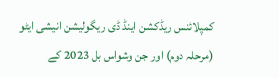کمپلائنس ریڈکشن اینڈ ڈی ریگولیشن انیشی ایٹو (مرحلہ دوم) اور جن وشواس بل 2023 کے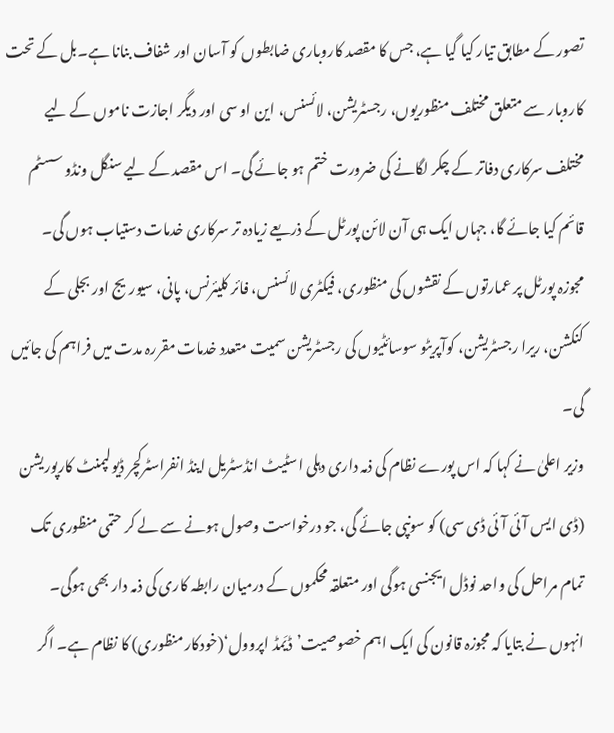تصور کے مطابق تیار کیا گیا ہے، جس کا مقصد کاروباری ضابطوں کو آسان اور شفاف بنانا ہے۔بل کے تحت کاروبار سے متعلق مختلف منظوریوں، رجسٹریشن، لائسنس، این او سی اور دیگر اجازت ناموں کے لیے مختلف سرکاری دفاتر کے چکر لگانے کی ضرورت ختم ہو جائے گی۔ اس مقصد کے لیے سنگل ونڈو سسٹم قائم کیا جائے گا، جہاں ایک ہی آن لائن پورٹل کے ذریعے زیادہ تر سرکاری خدمات دستیاب ہوں گی۔
مجوزہ پورٹل پر عمارتوں کے نقشوں کی منظوری، فیکٹری لائسنس، فائر کلیئرنس، پانی، سیوریج اور بجلی کے کنکشن، ریرا رجسٹریشن، کوآپریٹو سوسائٹیوں کی رجسٹریشن سمیت متعدد خدمات مقررہ مدت میں فراہم کی جائیں گی۔
وزیر اعلیٰ نے کہا کہ اس پورے نظام کی ذمہ داری دہلی اسٹیٹ انڈسٹریل اینڈ انفراسٹرکچر ڈیولپمنٹ کارپوریشن (ڈی ایس آئی آئی ڈی سی) کو سونپی جائے گی، جو درخواست وصول ہونے سے لے کر حتمی منظوری تک تمام مراحل کی واحد نوڈل ایجنسی ہوگی اور متعلقہ محکموں کے درمیان رابطہ کاری کی ذمہ دار بھی ہوگی۔
انہوں نے بتایا کہ مجوزہ قانون کی ایک اہم خصوصیت’ڈیَمڈ اپروول‘(خودکار منظوری) کا نظام ہے۔ اگر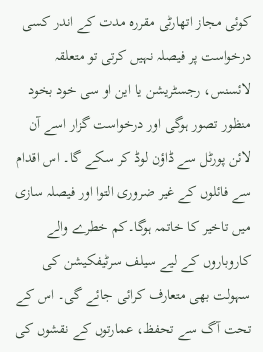کوئی مجاز اتھارٹی مقررہ مدت کے اندر کسی درخواست پر فیصلہ نہیں کرتی تو متعلقہ لائسنس، رجسٹریشن یا این او سی خود بخود منظور تصور ہوگی اور درخواست گزار اسے آن لائن پورٹل سے ڈاؤن لوڈ کر سکے گا۔ اس اقدام سے فائلوں کے غیر ضروری التوا اور فیصلہ سازی میں تاخیر کا خاتمہ ہوگا۔کم خطرے والے کاروباروں کے لیے سیلف سرٹیفکیشن کی سہولت بھی متعارف کرائی جائے گی۔ اس کے تحت آگ سے تحفظ، عمارتوں کے نقشوں کی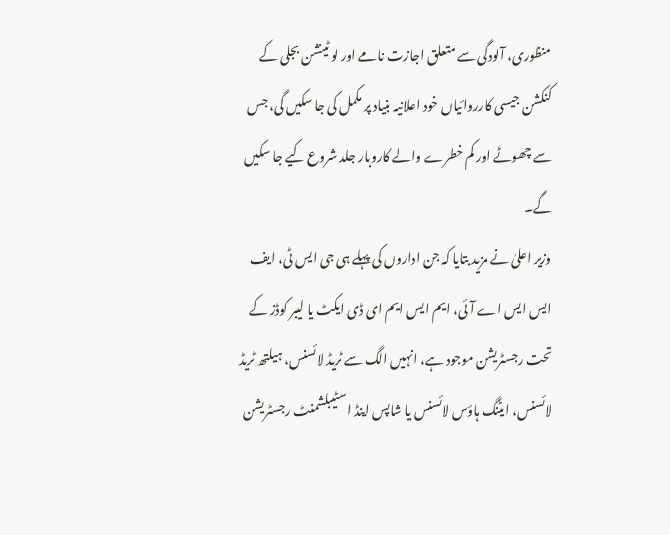منظوری، آلودگی سے متعلق اجازت نامے اور لو ٹینشن بجلی کے کنکشن جیسی کارروائیاں خود اعلانیہ بنیاد پر مکمل کی جا سکیں گی، جس سے چھوٹے اور کم خطرے والے کاروبار جلد شروع کیے جا سکیں گے۔
وزیر اعلیٰ نے مزید بتایا کہ جن اداروں کی پہلے ہی جی ایس ٹی، ایف ایس ایس اے آئی، ایم ایس ایم ای ڈی ایکٹ یا لیبر کوڈز کے تحت رجسٹریشن موجود ہے، انہیں الگ سے ٹریڈ لائسنس، ہیلتھ ٹریڈ لائسنس، ایٹنگ ہاؤس لائسنس یا شاپس اینڈ اسٹیبلشمنٹ رجسٹریشن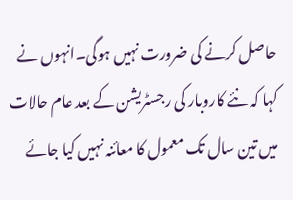حاصل کرنے کی ضرورت نہیں ہوگی۔انہوں نے کہا کہ نئے کاروبار کی رجسٹریشن کے بعد عام حالات میں تین سال تک معمول کا معائنہ نہیں کیا جائے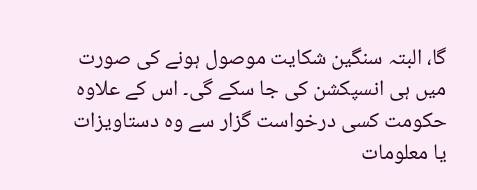گا، البتہ سنگین شکایت موصول ہونے کی صورت میں ہی انسپکشن کی جا سکے گی۔ اس کے علاوہ حکومت کسی درخواست گزار سے وہ دستاویزات یا معلومات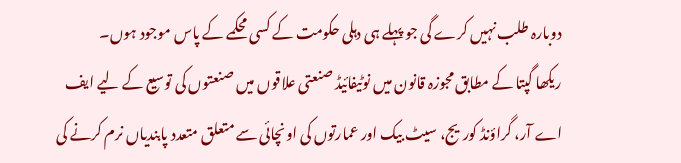دوبارہ طلب نہیں کرے گی جو پہلے ہی دہلی حکومت کے کسی محکمے کے پاس موجود ہوں۔
ریکھا گپتا کے مطابق مجوزہ قانون میں نوٹیفائیڈ صنعتی علاقوں میں صنعتوں کی توسیع کے لیے ایف اے آر، گراؤنڈ کوریج، سیٹ بیک اور عمارتوں کی اونچائی سے متعلق متعدد پابندیاں نرم کرنے کی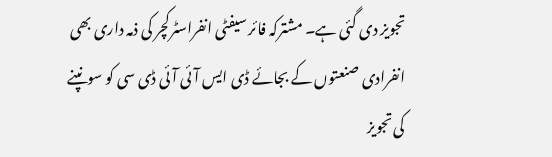تجویز دی گئی ہے۔ مشترکہ فائر سیفٹی انفراسٹرکچر کی ذمہ داری بھی انفرادی صنعتوں کے بجائے ڈی ایس آئی آئی ڈی سی کو سونپنے کی تجویز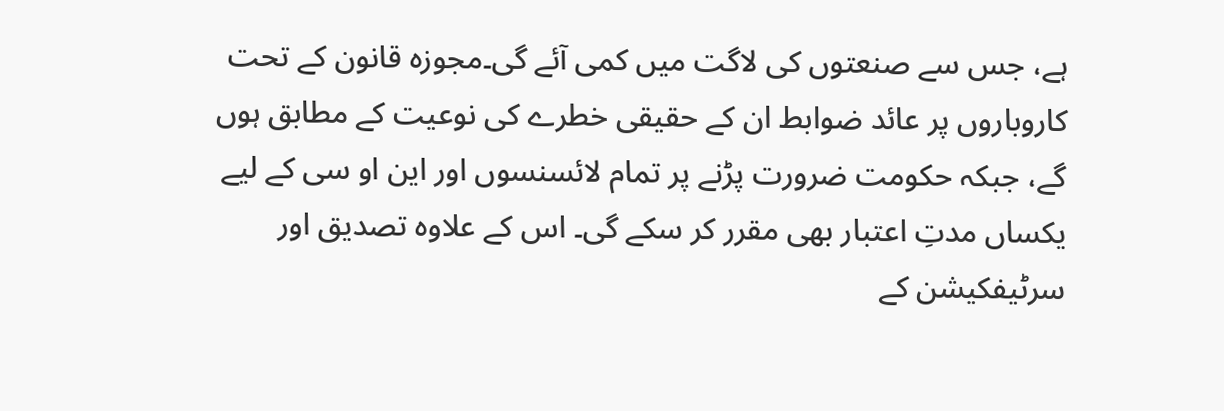ہے، جس سے صنعتوں کی لاگت میں کمی آئے گی۔مجوزہ قانون کے تحت کاروباروں پر عائد ضوابط ان کے حقیقی خطرے کی نوعیت کے مطابق ہوں گے، جبکہ حکومت ضرورت پڑنے پر تمام لائسنسوں اور این او سی کے لیے یکساں مدتِ اعتبار بھی مقرر کر سکے گی۔ اس کے علاوہ تصدیق اور سرٹیفکیشن کے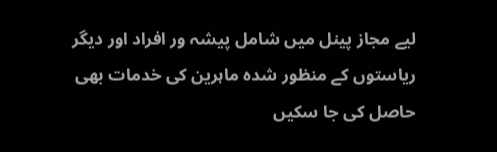لیے مجاز پینل میں شامل پیشہ ور افراد اور دیگر ریاستوں کے منظور شدہ ماہرین کی خدمات بھی حاصل کی جا سکیں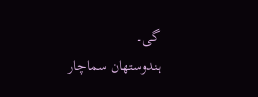گی۔
ہندوستھان سماچار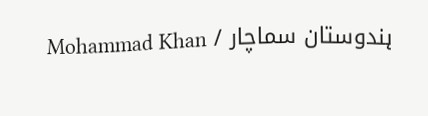ہندوستان سماچار / Mohammad Khan